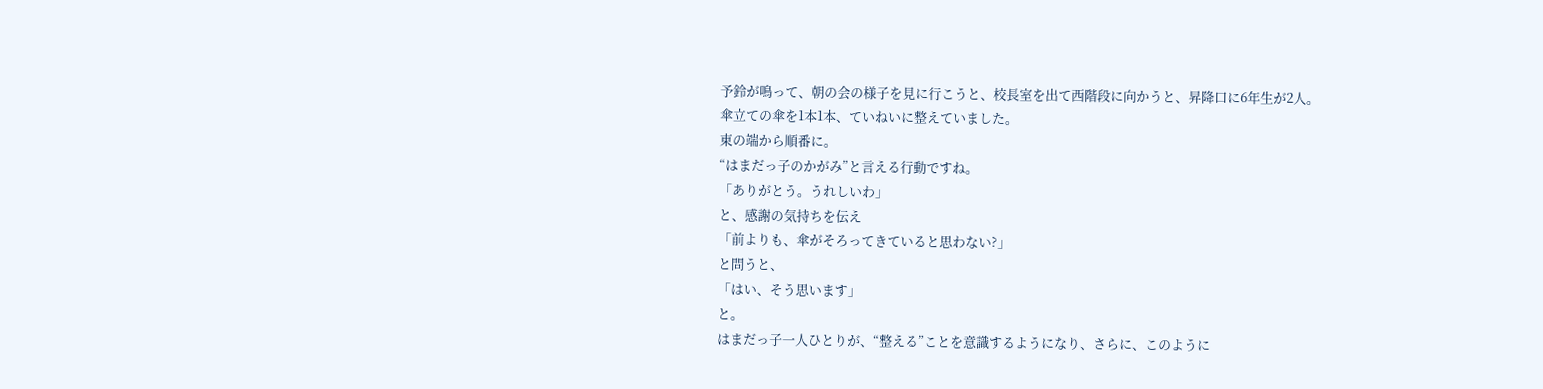予鈴が鳴って、朝の会の様子を見に行こうと、校長室を出て西階段に向かうと、昇降口に6年生が2人。
傘立ての傘を1本1本、ていねいに整えていました。
東の端から順番に。
“はまだっ子のかがみ”と言える行動ですね。
「ありがとう。うれしいわ」
と、感謝の気持ちを伝え
「前よりも、傘がそろってきていると思わない?」
と問うと、
「はい、そう思います」
と。
はまだっ子一人ひとりが、“整える”ことを意識するようになり、さらに、このように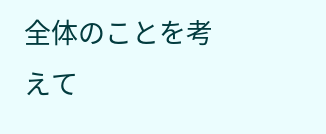全体のことを考えて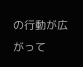の行動が広がって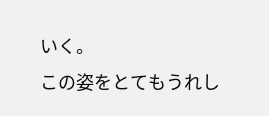いく。
この姿をとてもうれし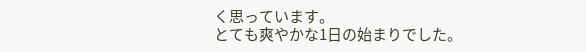く思っています。
とても爽やかな1日の始まりでした。